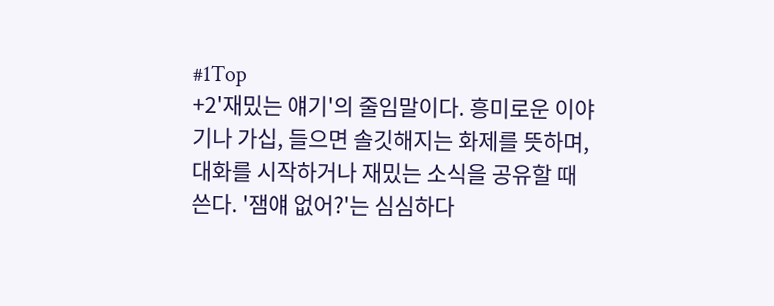#1Top
+2'재밌는 얘기'의 줄임말이다. 흥미로운 이야기나 가십, 들으면 솔깃해지는 화제를 뜻하며, 대화를 시작하거나 재밌는 소식을 공유할 때 쓴다. '잼얘 없어?'는 심심하다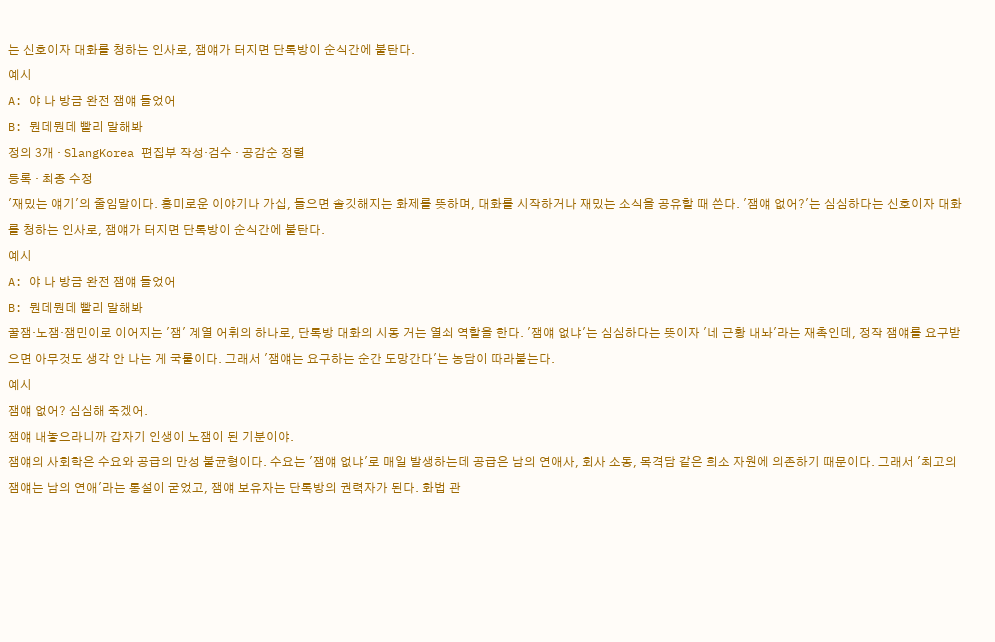는 신호이자 대화를 청하는 인사로, 잼얘가 터지면 단톡방이 순식간에 불탄다.
예시
A: 야 나 방금 완전 잼얘 들었어
B: 뭔데뭔데 빨리 말해봐
정의 3개 · SlangKorea 편집부 작성·검수 · 공감순 정렬
등록 · 최종 수정
'재밌는 얘기'의 줄임말이다. 흥미로운 이야기나 가십, 들으면 솔깃해지는 화제를 뜻하며, 대화를 시작하거나 재밌는 소식을 공유할 때 쓴다. '잼얘 없어?'는 심심하다는 신호이자 대화를 청하는 인사로, 잼얘가 터지면 단톡방이 순식간에 불탄다.
예시
A: 야 나 방금 완전 잼얘 들었어
B: 뭔데뭔데 빨리 말해봐
꿀잼·노잼·잼민이로 이어지는 '잼' 계열 어휘의 하나로, 단톡방 대화의 시동 거는 열쇠 역할을 한다. '잼얘 없냐'는 심심하다는 뜻이자 '네 근황 내놔'라는 재촉인데, 정작 잼얘를 요구받으면 아무것도 생각 안 나는 게 국룰이다. 그래서 '잼얘는 요구하는 순간 도망간다'는 농담이 따라붙는다.
예시
잼얘 없어? 심심해 죽겠어.
잼얘 내놓으라니까 갑자기 인생이 노잼이 된 기분이야.
잼얘의 사회학은 수요와 공급의 만성 불균형이다. 수요는 '잼얘 없냐'로 매일 발생하는데 공급은 남의 연애사, 회사 소동, 목격담 같은 희소 자원에 의존하기 때문이다. 그래서 '최고의 잼얘는 남의 연애'라는 통설이 굳었고, 잼얘 보유자는 단톡방의 권력자가 된다. 화법 관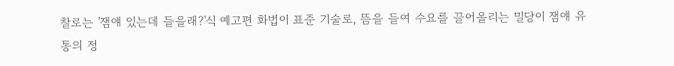찰로는 '잼얘 있는데 들을래?'식 예고편 화법이 표준 기술로, 뜸을 들여 수요를 끌어올리는 밀당이 잼얘 유통의 정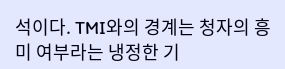석이다. TMI와의 경계는 청자의 흥미 여부라는 냉정한 기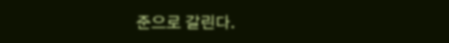준으로 갈린다.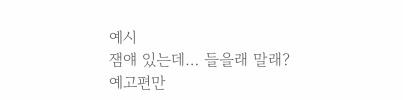예시
잼얘 있는데… 들을래 말래?
예고편만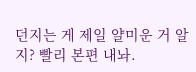던지는 게 제일 얄미운 거 알지? 빨리 본편 내놔.